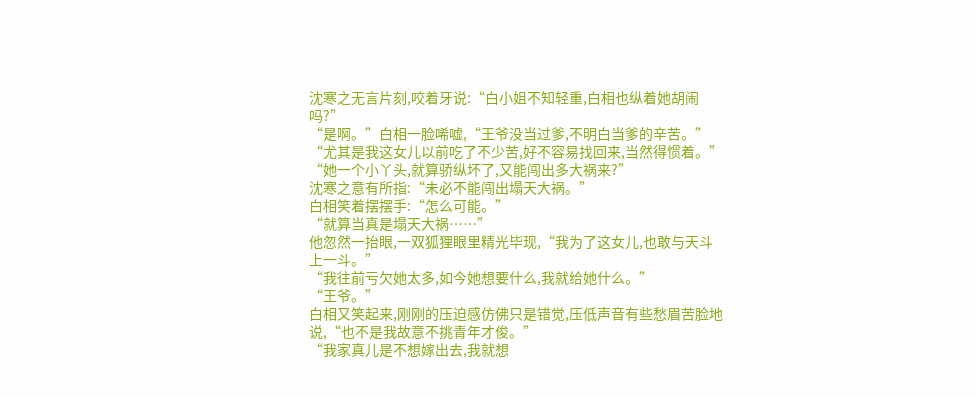沈寒之无言片刻,咬着牙说:“白小姐不知轻重,白相也纵着她胡闹吗?”
“是啊。”白相一脸唏嘘,“王爷没当过爹,不明白当爹的辛苦。”
“尤其是我这女儿以前吃了不少苦,好不容易找回来,当然得惯着。”
“她一个小丫头,就算骄纵坏了,又能闯出多大祸来?”
沈寒之意有所指:“未必不能闯出塌天大祸。”
白相笑着摆摆手:“怎么可能。”
“就算当真是塌天大祸……”
他忽然一抬眼,一双狐狸眼里精光毕现,“我为了这女儿,也敢与天斗上一斗。”
“我往前亏欠她太多,如今她想要什么,我就给她什么。”
“王爷。”
白相又笑起来,刚刚的压迫感仿佛只是错觉,压低声音有些愁眉苦脸地说,“也不是我故意不挑青年才俊。”
“我家真儿是不想嫁出去,我就想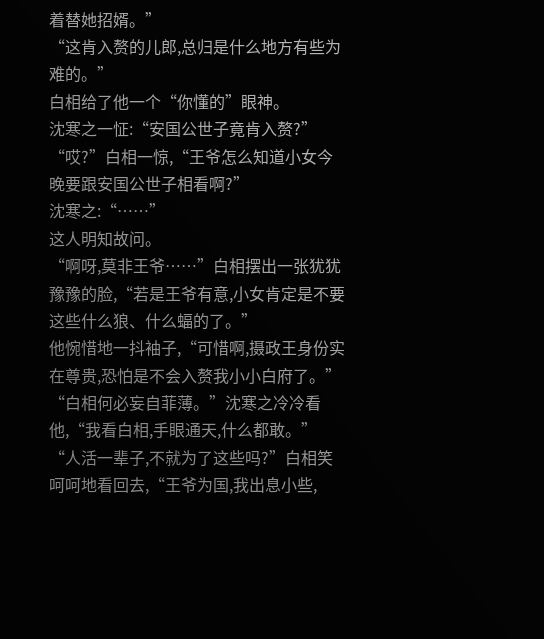着替她招婿。”
“这肯入赘的儿郎,总归是什么地方有些为难的。”
白相给了他一个“你懂的”眼神。
沈寒之一怔:“安国公世子竟肯入赘?”
“哎?”白相一惊,“王爷怎么知道小女今晚要跟安国公世子相看啊?”
沈寒之:“……”
这人明知故问。
“啊呀,莫非王爷……”白相摆出一张犹犹豫豫的脸,“若是王爷有意,小女肯定是不要这些什么狼、什么蝠的了。”
他惋惜地一抖袖子,“可惜啊,摄政王身份实在尊贵,恐怕是不会入赘我小小白府了。”
“白相何必妄自菲薄。”沈寒之冷冷看他,“我看白相,手眼通天,什么都敢。”
“人活一辈子,不就为了这些吗?”白相笑呵呵地看回去,“王爷为国,我出息小些,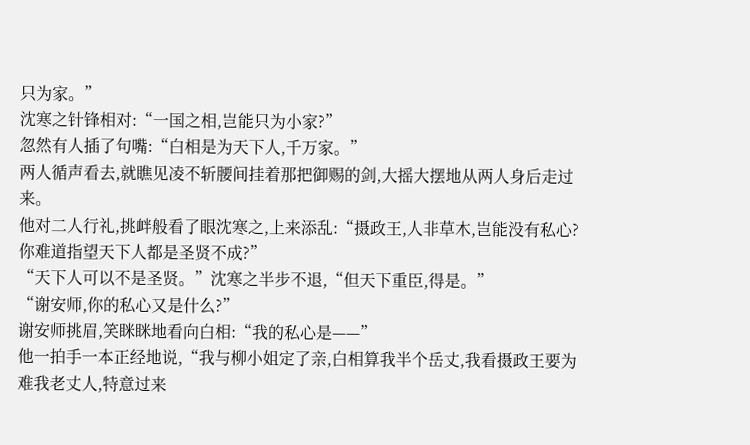只为家。”
沈寒之针锋相对:“一国之相,岂能只为小家?”
忽然有人插了句嘴:“白相是为天下人,千万家。”
两人循声看去,就瞧见凌不斩腰间挂着那把御赐的剑,大摇大摆地从两人身后走过来。
他对二人行礼,挑衅般看了眼沈寒之,上来添乱:“摄政王,人非草木,岂能没有私心?你难道指望天下人都是圣贤不成?”
“天下人可以不是圣贤。”沈寒之半步不退,“但天下重臣,得是。”
“谢安师,你的私心又是什么?”
谢安师挑眉,笑眯眯地看向白相:“我的私心是——”
他一拍手一本正经地说,“我与柳小姐定了亲,白相算我半个岳丈,我看摄政王要为难我老丈人,特意过来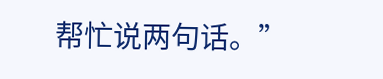帮忙说两句话。”